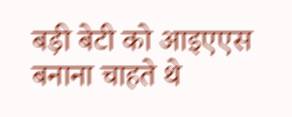बड़ी बेटी को आइएएस बनाना चाहते थे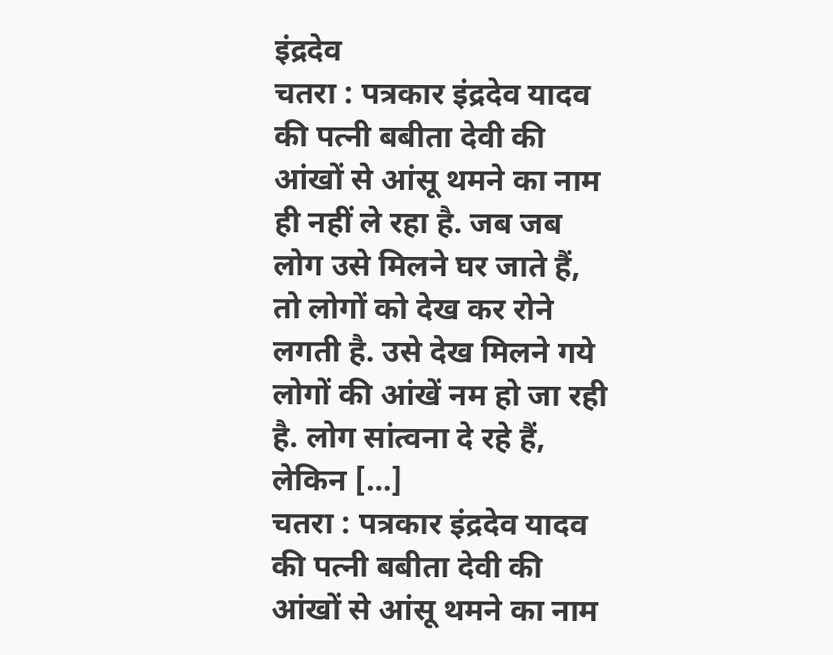इंद्रदेव
चतरा : पत्रकार इंद्रदेव यादव की पत्नी बबीता देवी की आंखों से आंसू थमने का नाम ही नहीं ले रहा है. जब जब लोग उसे मिलने घर जाते हैं, तो लोगों को देख कर रोने लगती है. उसे देख मिलने गये लोगों की आंखें नम हो जा रही है. लोग सांत्वना दे रहे हैं, लेकिन […]
चतरा : पत्रकार इंद्रदेव यादव की पत्नी बबीता देवी की आंखों से आंसू थमने का नाम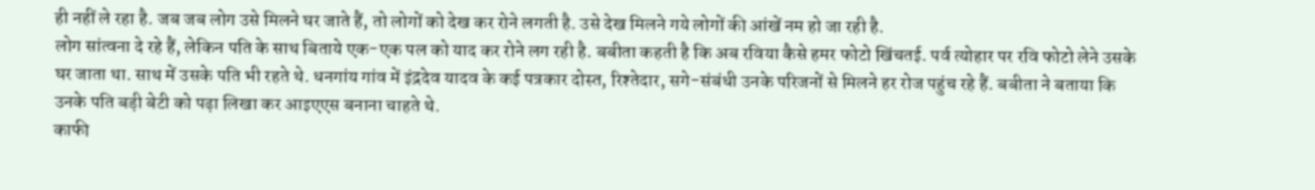ही नहीं ले रहा है. जब जब लोग उसे मिलने घर जाते हैं, तो लोगों को देख कर रोने लगती है. उसे देख मिलने गये लोगों की आंखें नम हो जा रही है.
लोग सांत्वना दे रहे हैं, लेकिन पति के साथ बिताये एक-एक पल को याद कर रोने लग रही है. बबीता कहती है कि अब रविया कैसे हमर फोटो खिंचतई. पर्व त्योहार पर रवि फोटो लेने उसके घर जाता था. साथ में उसके पति भी रहते थे. धनगांय गांव में इंद्रदेव यादव के कई पत्रकार दोस्त, रिश्तेदार, सगे-संबंधी उनके परिजनों से मिलने हर रोज पहुंच रहे हैं. बबीता ने बताया कि उनके पति बड़ी बेटी को पढ़ा लिखा कर आइएएस बनाना चाहते थे.
काफी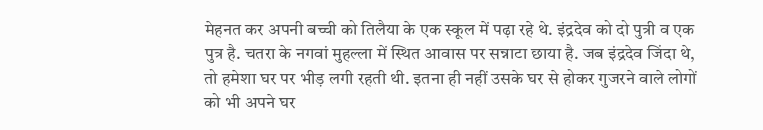मेहनत कर अपनी बच्ची को तिलैया के एक स्कूल में पढ़ा रहे थे. इंद्रदेव को दो पुत्री व एक पुत्र है. चतरा के नगवां मुहल्ला में स्थित आवास पर सन्नाटा छाया है. जब इंद्रदेव जिंदा थे, तो हमेशा घर पर भीड़ लगी रहती थी. इतना ही नहीं उसके घर से होकर गुजरने वाले लोगों को भी अपने घर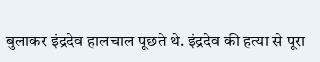बुलाकर इंद्रदेव हालचाल पूछते थे. इंद्रदेव की हत्या से पूरा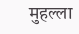मुहल्ला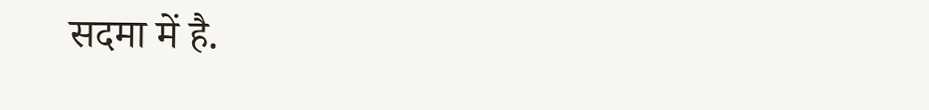सदमा में है.